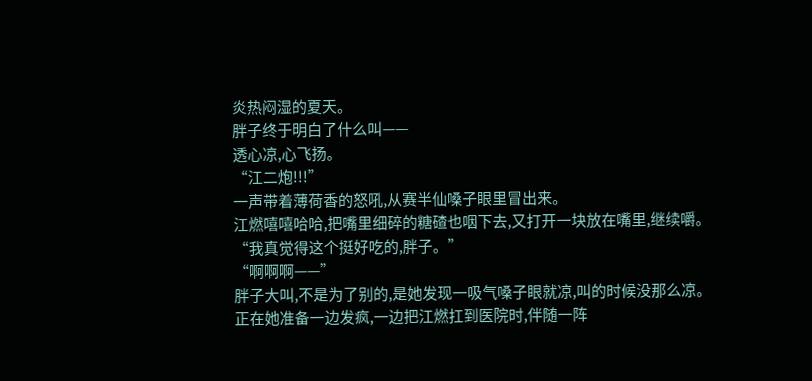炎热闷湿的夏天。
胖子终于明白了什么叫——
透心凉,心飞扬。
“江二炮!!!”
一声带着薄荷香的怒吼,从赛半仙嗓子眼里冒出来。
江燃嘻嘻哈哈,把嘴里细碎的糖碴也咽下去,又打开一块放在嘴里,继续嚼。
“我真觉得这个挺好吃的,胖子。”
“啊啊啊——”
胖子大叫,不是为了别的,是她发现一吸气嗓子眼就凉,叫的时候没那么凉。
正在她准备一边发疯,一边把江燃扛到医院时,伴随一阵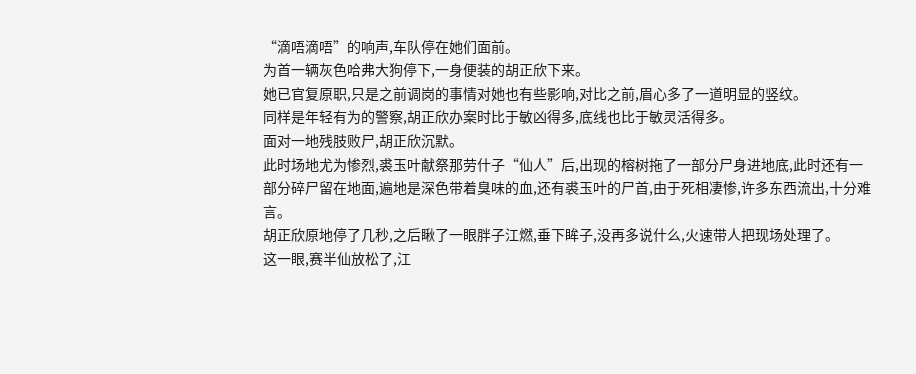“滴唔滴唔”的响声,车队停在她们面前。
为首一辆灰色哈弗大狗停下,一身便装的胡正欣下来。
她已官复原职,只是之前调岗的事情对她也有些影响,对比之前,眉心多了一道明显的竖纹。
同样是年轻有为的警察,胡正欣办案时比于敏凶得多,底线也比于敏灵活得多。
面对一地残肢败尸,胡正欣沉默。
此时场地尤为惨烈,裘玉叶献祭那劳什子“仙人”后,出现的榕树拖了一部分尸身进地底,此时还有一部分碎尸留在地面,遍地是深色带着臭味的血,还有裘玉叶的尸首,由于死相凄惨,许多东西流出,十分难言。
胡正欣原地停了几秒,之后瞅了一眼胖子江燃,垂下眸子,没再多说什么,火速带人把现场处理了。
这一眼,赛半仙放松了,江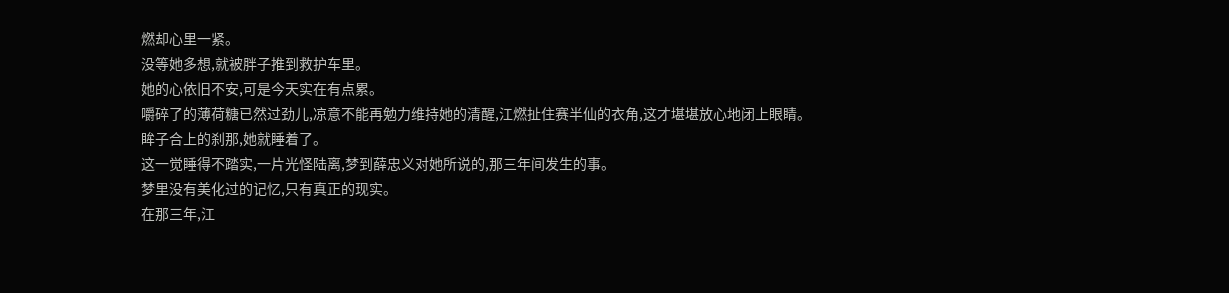燃却心里一紧。
没等她多想,就被胖子推到救护车里。
她的心依旧不安,可是今天实在有点累。
嚼碎了的薄荷糖已然过劲儿,凉意不能再勉力维持她的清醒,江燃扯住赛半仙的衣角,这才堪堪放心地闭上眼睛。
眸子合上的刹那,她就睡着了。
这一觉睡得不踏实,一片光怪陆离,梦到薛忠义对她所说的,那三年间发生的事。
梦里没有美化过的记忆,只有真正的现实。
在那三年,江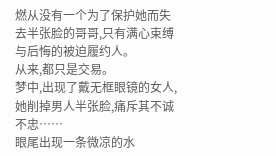燃从没有一个为了保护她而失去半张脸的哥哥,只有满心束缚与后悔的被迫履约人。
从来,都只是交易。
梦中,出现了戴无框眼镜的女人,她削掉男人半张脸,痛斥其不诚不忠……
眼尾出现一条微凉的水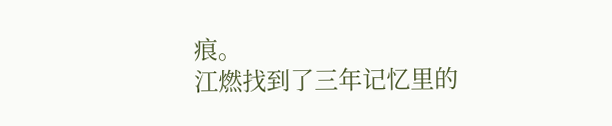痕。
江燃找到了三年记忆里的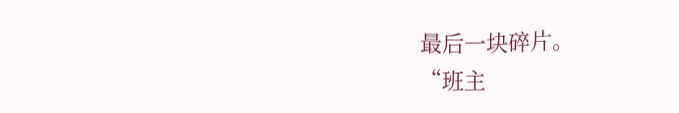最后一块碎片。
“班主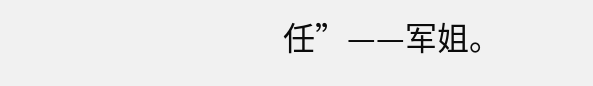任”——军姐。